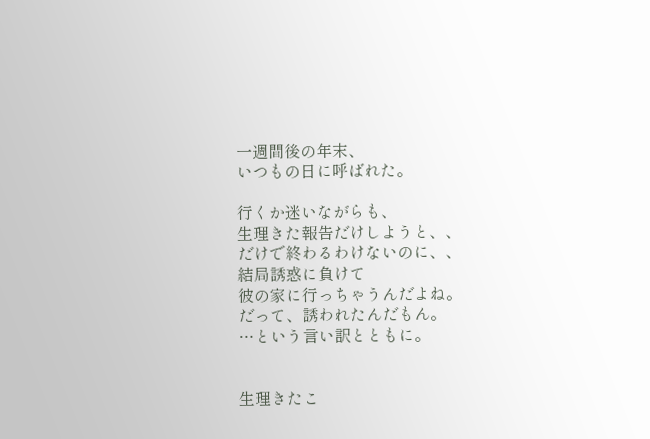一週間後の年末、
いつもの日に呼ばれた。

行くか迷いながらも、
生理きた報告だけしようと、、
だけで終わるわけないのに、、
結局誘惑に負けて
彼の家に行っちゃうんだよね。
だって、誘われたんだもん。
…という言い訳とともに。


生理きたこ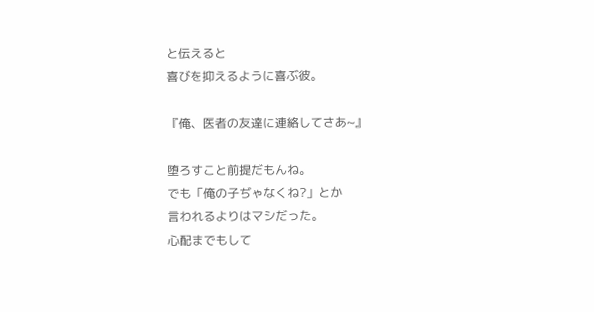と伝えると
喜びを抑えるように喜ぶ彼。

『俺、医者の友達に連絡してさあ~』

堕ろすこと前提だもんね。
でも「俺の子ぢゃなくね?」とか
言われるよりはマシだった。
心配までもして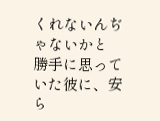くれないんぢゃないかと
勝手に思っていた彼に、安ら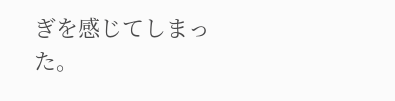ぎを感じてしまった。